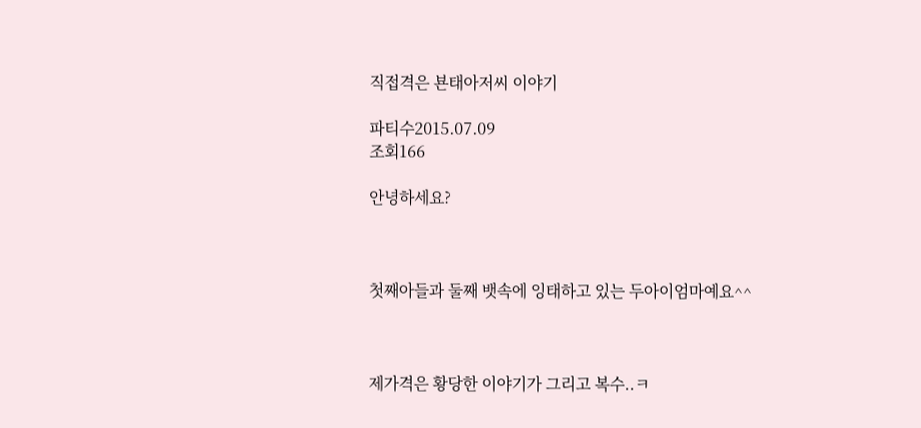직접격은 뵨태아저씨 이야기

파티수2015.07.09
조회166

안녕하세요?



첫째아들과 둘째 뱃속에 잉태하고 있는 두아이엄마예요^^



제가격은 황당한 이야기가 그리고 복수..ㅋ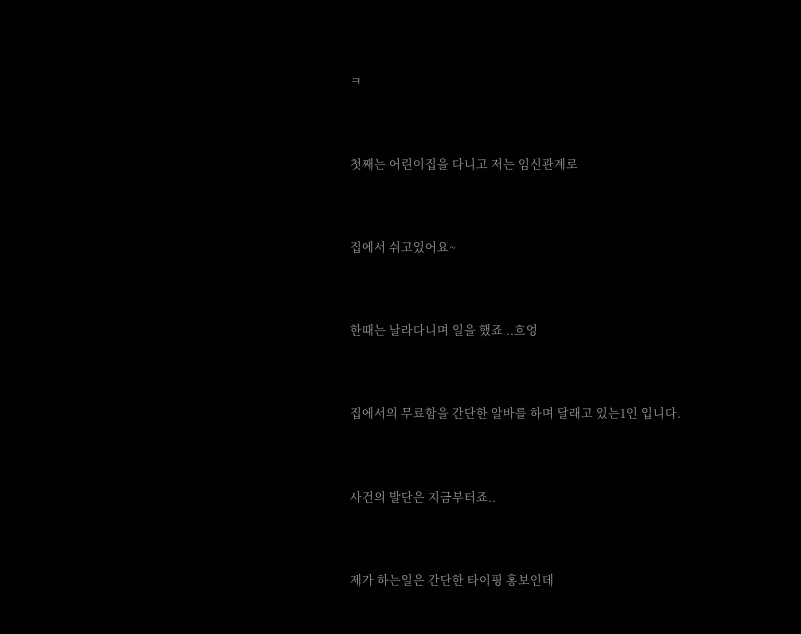ㅋ



첫째는 어린이집을 다니고 저는 임신관계로



집에서 쉬고있어요~



한때는 날라다니며 일을 했죠 ..흐엉



집에서의 무료함을 간단한 알바를 하며 달래고 있는1인 입니다.



사건의 발단은 지금부터죠..



제가 하는일은 간단한 타이핑 홍보인데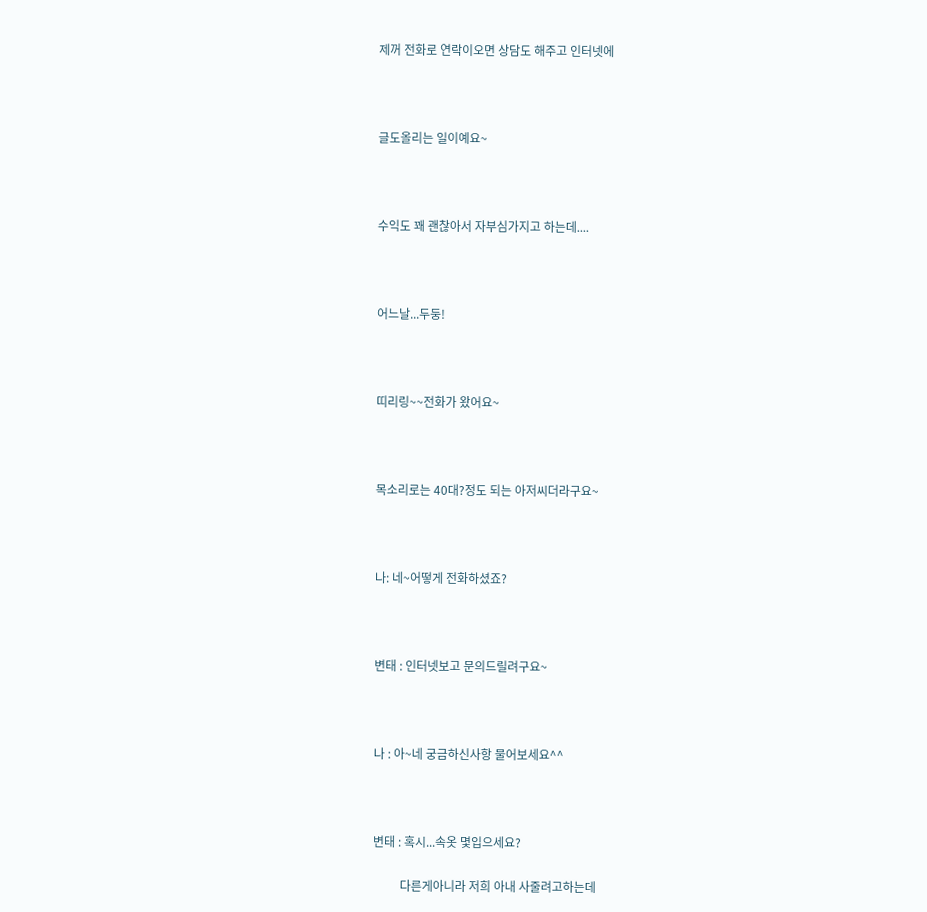제꺼 전화로 연락이오면 상담도 해주고 인터넷에



글도올리는 일이예요~



수익도 꽤 괜찮아서 자부심가지고 하는데....



어느날...두둥!



띠리링~~전화가 왔어요~



목소리로는 40대?정도 되는 아저씨더라구요~



나: 네~어떻게 전화하셨죠?



변태 : 인터넷보고 문의드릴려구요~



나 : 아~네 궁금하신사항 물어보세요^^



변태 : 혹시...속옷 몇입으세요?

         다른게아니라 저희 아내 사줄려고하는데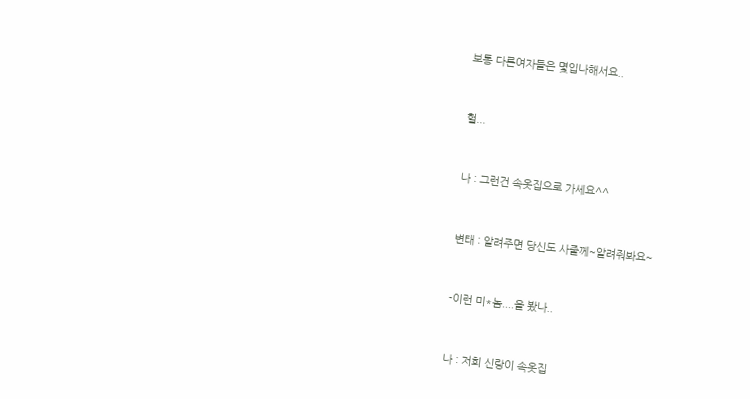보통 다른여자들은 몇입나해서요..



헐...



나 : 그런건 속옷집으로 가세요^^



변태 : 알려주면 당신도 사줄께~알려줘봐요~



-이런 미*놈....을 봤나..



나 : 저희 신랑이 속옷집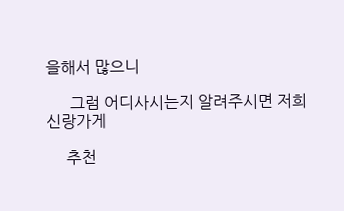을해서 많으니

      그럼 어디사시는지 알려주시면 저희 신랑가게

     추천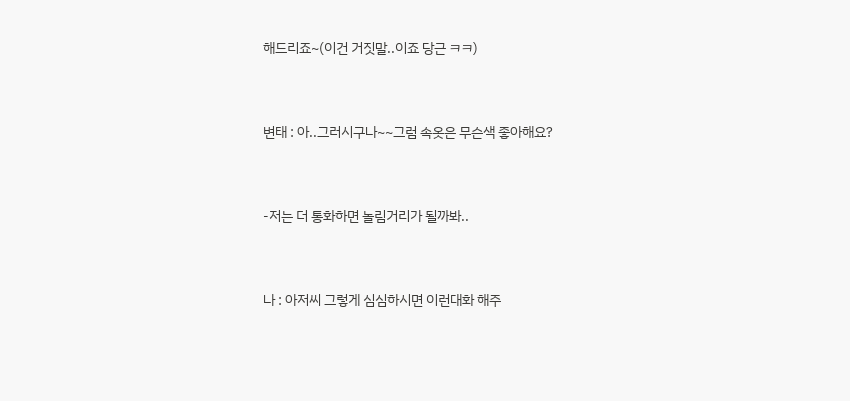해드리죠~(이건 거짓말..이죠 당근 ㅋㅋ)



변태 : 아..그러시구나~~그럼 속옷은 무슨색 좋아해요?



-저는 더 통화하면 놀림거리가 될까봐..



나 : 아저씨 그렇게 심심하시면 이런대화 해주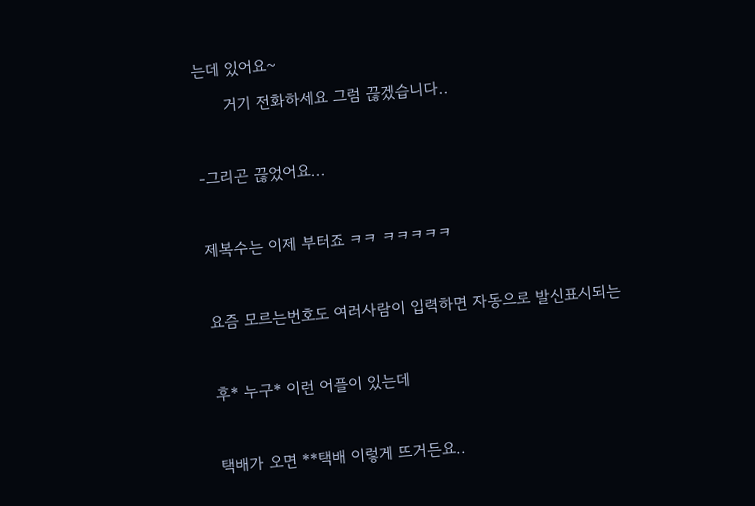는데 있어요~

      거기 전화하세요 그럼 끊겠습니다..



-그리곤 끊었어요...



제복수는 이제 부터죠 ㅋㅋ ㅋㅋㅋㅋㅋ



요즘 모르는번호도 여러사람이 입력하면 자동으로 발신표시되는



후* 누구* 이런 어플이 있는데



택배가 오면 **택배 이렇게 뜨거든요..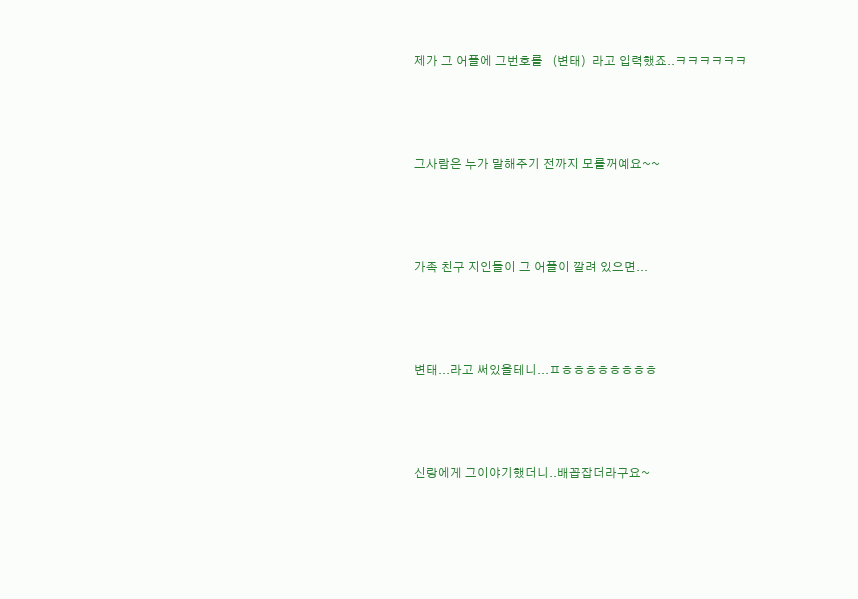제가 그 어플에 그번호를   (변태)  라고 입력했죠..ㅋㅋㅋㅋㅋㅋ



그사람은 누가 말해주기 전까지 모를꺼예요~~



가족 친구 지인들이 그 어플이 깔려 있으면...



변태...라고 써있을테니...ㅍㅎㅎㅎㅎㅎㅎㅎㅎ



신랑에게 그이야기했더니..배꼽잡더라구요~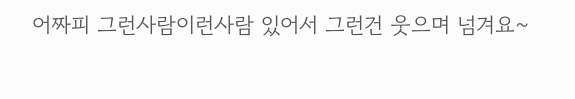어짜피 그런사람이런사람 있어서 그런건 웃으며 넘겨요~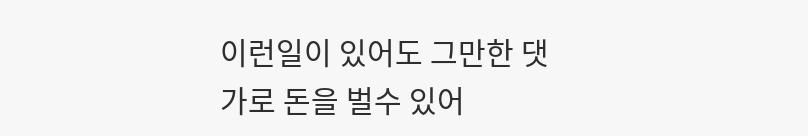이런일이 있어도 그만한 댓가로 돈을 벌수 있어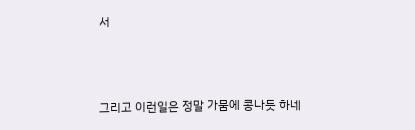서



그리고 이런일은 정말 가뭄에 콩나듯 하네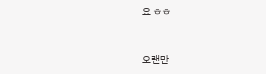요 ㅎㅎ



오랜만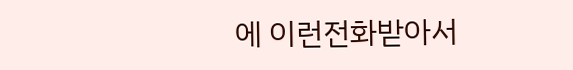에 이런전화받아서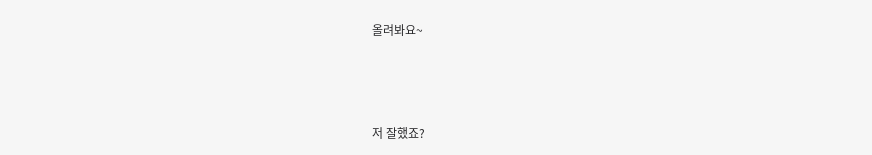올려봐요~



저 잘했죠?